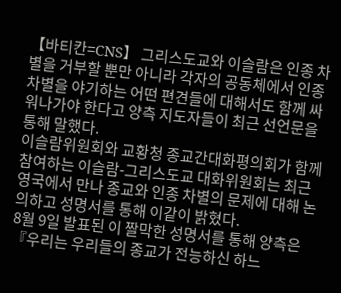【바티칸=CNS】 그리스도교와 이슬람은 인종 차별을 거부할 뿐만 아니라 각자의 공동체에서 인종 차별을 야기하는 어떤 편견들에 대해서도 함께 싸워나가야 한다고 양측 지도자들이 최근 선언문을 통해 말했다.
이슬람위원회와 교황청 종교간대화평의회가 함께 참여하는 이슬람-그리스도교 대화위원회는 최근 영국에서 만나 종교와 인종 차별의 문제에 대해 논의하고 성명서를 통해 이같이 밝혔다.
8월 9일 발표된 이 짤막한 성명서를 통해 양측은 『우리는 우리들의 종교가 전능하신 하느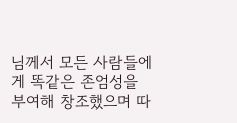님께서 모든 사람들에게 똑같은 존엄성을 부여해 창조했으며 따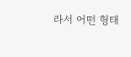라서 어떤 형태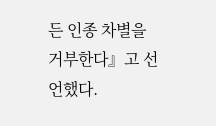든 인종 차별을 거부한다』고 선언했다.